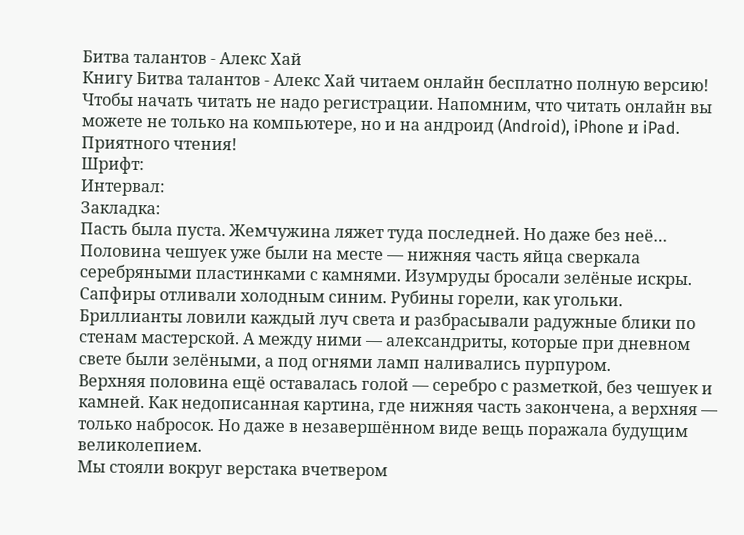Битва талантов - Алекс Хай
Книгу Битва талантов - Алекс Хай читаем онлайн бесплатно полную версию! Чтобы начать читать не надо регистрации. Напомним, что читать онлайн вы можете не только на компьютере, но и на андроид (Android), iPhone и iPad. Приятного чтения!
Шрифт:
Интервал:
Закладка:
Пасть была пуста. Жемчужина ляжет туда последней. Но даже без неё…
Половина чешуек уже были на месте — нижняя часть яйца сверкала серебряными пластинками с камнями. Изумруды бросали зелёные искры. Сапфиры отливали холодным синим. Рубины горели, как угольки. Бриллианты ловили каждый луч света и разбрасывали радужные блики по стенам мастерской. А между ними — александриты, которые при дневном свете были зелёными, а под огнями ламп наливались пурпуром.
Верхняя половина ещё оставалась голой — серебро с разметкой, без чешуек и камней. Как недописанная картина, где нижняя часть закончена, а верхняя — только набросок. Но даже в незавершённом виде вещь поражала будущим великолепием.
Мы стояли вокруг верстака вчетвером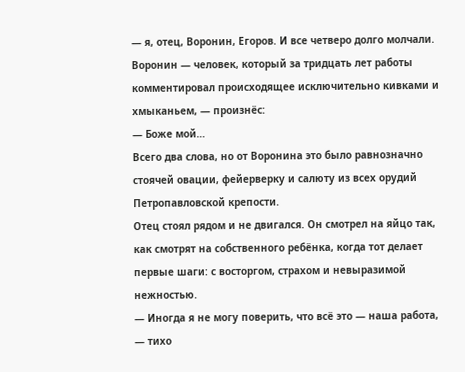— я, отец, Воронин, Егоров. И все четверо долго молчали.
Воронин — человек, который за тридцать лет работы комментировал происходящее исключительно кивками и хмыканьем, — произнёс:
— Боже мой…
Всего два слова, но от Воронина это было равнозначно стоячей овации, фейерверку и салюту из всех орудий Петропавловской крепости.
Отец стоял рядом и не двигался. Он смотрел на яйцо так, как смотрят на собственного ребёнка, когда тот делает первые шаги: с восторгом, страхом и невыразимой нежностью.
— Иногда я не могу поверить, что всё это — наша работа, — тихо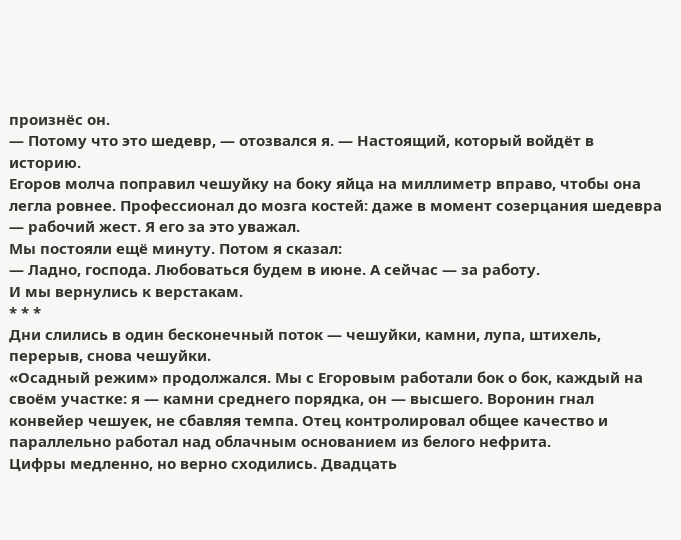произнёс он.
— Потому что это шедевр, — отозвался я. — Настоящий, который войдёт в историю.
Егоров молча поправил чешуйку на боку яйца на миллиметр вправо, чтобы она легла ровнее. Профессионал до мозга костей: даже в момент созерцания шедевра — рабочий жест. Я его за это уважал.
Мы постояли ещё минуту. Потом я сказал:
— Ладно, господа. Любоваться будем в июне. А сейчас — за работу.
И мы вернулись к верстакам.
* * *
Дни слились в один бесконечный поток — чешуйки, камни, лупа, штихель, перерыв, снова чешуйки.
«Осадный режим» продолжался. Мы с Егоровым работали бок о бок, каждый на своём участке: я — камни среднего порядка, он — высшего. Воронин гнал конвейер чешуек, не сбавляя темпа. Отец контролировал общее качество и параллельно работал над облачным основанием из белого нефрита.
Цифры медленно, но верно сходились. Двадцать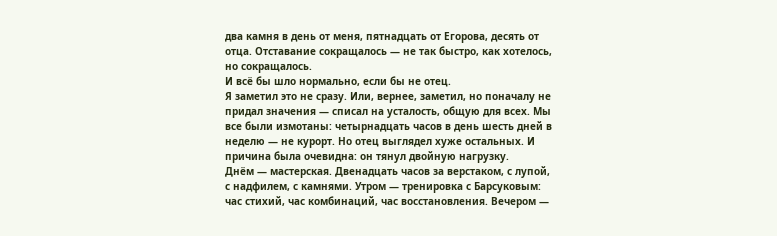два камня в день от меня, пятнадцать от Егорова, десять от отца. Отставание сокращалось — не так быстро, как хотелось, но сокращалось.
И всё бы шло нормально, если бы не отец.
Я заметил это не сразу. Или, вернее, заметил, но поначалу не придал значения — списал на усталость, общую для всех. Мы все были измотаны: четырнадцать часов в день шесть дней в неделю — не курорт. Но отец выглядел хуже остальных. И причина была очевидна: он тянул двойную нагрузку.
Днём — мастерская. Двенадцать часов за верстаком, с лупой, с надфилем, с камнями. Утром — тренировка с Барсуковым: час стихий, час комбинаций, час восстановления. Вечером —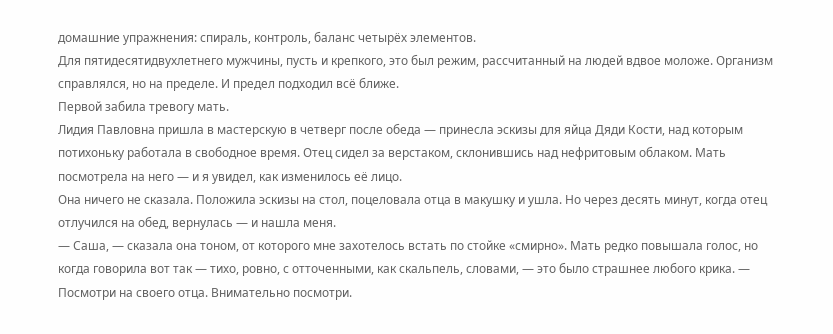домашние упражнения: спираль, контроль, баланс четырёх элементов.
Для пятидесятидвухлетнего мужчины, пусть и крепкого, это был режим, рассчитанный на людей вдвое моложе. Организм справлялся, но на пределе. И предел подходил всё ближе.
Первой забила тревогу мать.
Лидия Павловна пришла в мастерскую в четверг после обеда — принесла эскизы для яйца Дяди Кости, над которым потихоньку работала в свободное время. Отец сидел за верстаком, склонившись над нефритовым облаком. Мать посмотрела на него — и я увидел, как изменилось её лицо.
Она ничего не сказала. Положила эскизы на стол, поцеловала отца в макушку и ушла. Но через десять минут, когда отец отлучился на обед, вернулась — и нашла меня.
— Саша, — сказала она тоном, от которого мне захотелось встать по стойке «смирно». Мать редко повышала голос, но когда говорила вот так — тихо, ровно, с отточенными, как скальпель, словами, — это было страшнее любого крика. — Посмотри на своего отца. Внимательно посмотри.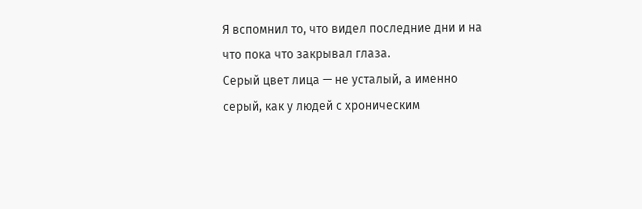Я вспомнил то, что видел последние дни и на что пока что закрывал глаза.
Серый цвет лица — не усталый, а именно серый, как у людей с хроническим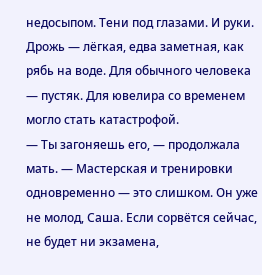недосыпом. Тени под глазами. И руки. Дрожь — лёгкая, едва заметная, как рябь на воде. Для обычного человека — пустяк. Для ювелира со временем могло стать катастрофой.
— Ты загоняешь его, — продолжала мать. — Мастерская и тренировки одновременно — это слишком. Он уже не молод, Саша. Если сорвётся сейчас, не будет ни экзамена,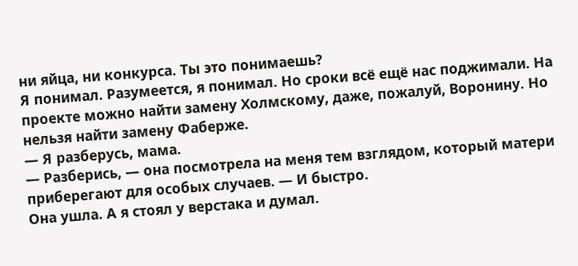ни яйца, ни конкурса. Ты это понимаешь?
Я понимал. Разумеется, я понимал. Но сроки всё ещё нас поджимали. На проекте можно найти замену Холмскому, даже, пожалуй, Воронину. Но нельзя найти замену Фаберже.
— Я разберусь, мама.
— Разберись, — она посмотрела на меня тем взглядом, который матери приберегают для особых случаев. — И быстро.
Она ушла. А я стоял у верстака и думал.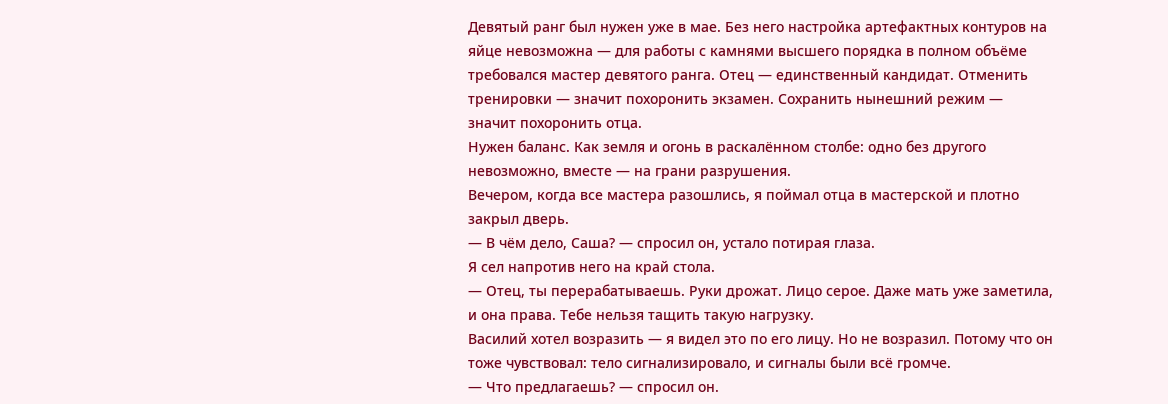Девятый ранг был нужен уже в мае. Без него настройка артефактных контуров на яйце невозможна — для работы с камнями высшего порядка в полном объёме требовался мастер девятого ранга. Отец — единственный кандидат. Отменить тренировки — значит похоронить экзамен. Сохранить нынешний режим — значит похоронить отца.
Нужен баланс. Как земля и огонь в раскалённом столбе: одно без другого невозможно, вместе — на грани разрушения.
Вечером, когда все мастера разошлись, я поймал отца в мастерской и плотно закрыл дверь.
— В чём дело, Саша? — спросил он, устало потирая глаза.
Я сел напротив него на край стола.
— Отец, ты перерабатываешь. Руки дрожат. Лицо серое. Даже мать уже заметила, и она права. Тебе нельзя тащить такую нагрузку.
Василий хотел возразить — я видел это по его лицу. Но не возразил. Потому что он тоже чувствовал: тело сигнализировало, и сигналы были всё громче.
— Что предлагаешь? — спросил он.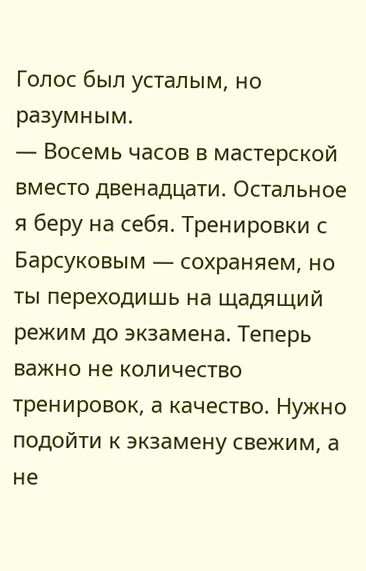Голос был усталым, но разумным.
— Восемь часов в мастерской вместо двенадцати. Остальное я беру на себя. Тренировки с Барсуковым — сохраняем, но ты переходишь на щадящий режим до экзамена. Теперь важно не количество тренировок, а качество. Нужно подойти к экзамену свежим, а не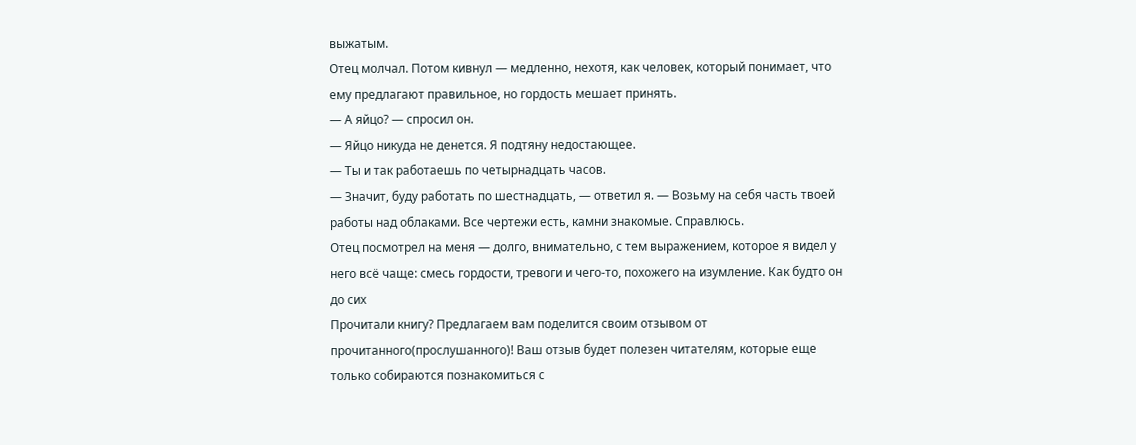выжатым.
Отец молчал. Потом кивнул — медленно, нехотя, как человек, который понимает, что ему предлагают правильное, но гордость мешает принять.
— А яйцо? — спросил он.
— Яйцо никуда не денется. Я подтяну недостающее.
— Ты и так работаешь по четырнадцать часов.
— Значит, буду работать по шестнадцать, — ответил я. — Возьму на себя часть твоей работы над облаками. Все чертежи есть, камни знакомые. Справлюсь.
Отец посмотрел на меня — долго, внимательно, с тем выражением, которое я видел у него всё чаще: смесь гордости, тревоги и чего-то, похожего на изумление. Как будто он до сих
Прочитали книгу? Предлагаем вам поделится своим отзывом от прочитанного(прослушанного)! Ваш отзыв будет полезен читателям, которые еще только собираются познакомиться с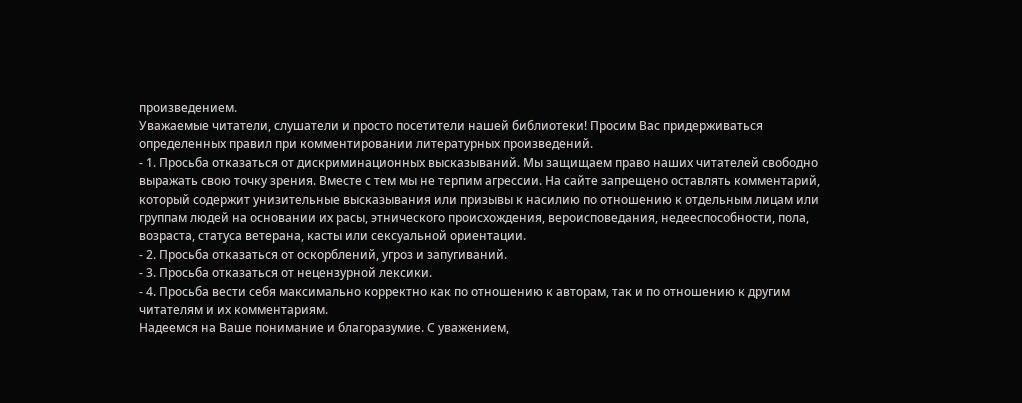произведением.
Уважаемые читатели, слушатели и просто посетители нашей библиотеки! Просим Вас придерживаться определенных правил при комментировании литературных произведений.
- 1. Просьба отказаться от дискриминационных высказываний. Мы защищаем право наших читателей свободно выражать свою точку зрения. Вместе с тем мы не терпим агрессии. На сайте запрещено оставлять комментарий, который содержит унизительные высказывания или призывы к насилию по отношению к отдельным лицам или группам людей на основании их расы, этнического происхождения, вероисповедания, недееспособности, пола, возраста, статуса ветерана, касты или сексуальной ориентации.
- 2. Просьба отказаться от оскорблений, угроз и запугиваний.
- 3. Просьба отказаться от нецензурной лексики.
- 4. Просьба вести себя максимально корректно как по отношению к авторам, так и по отношению к другим читателям и их комментариям.
Надеемся на Ваше понимание и благоразумие. С уважением,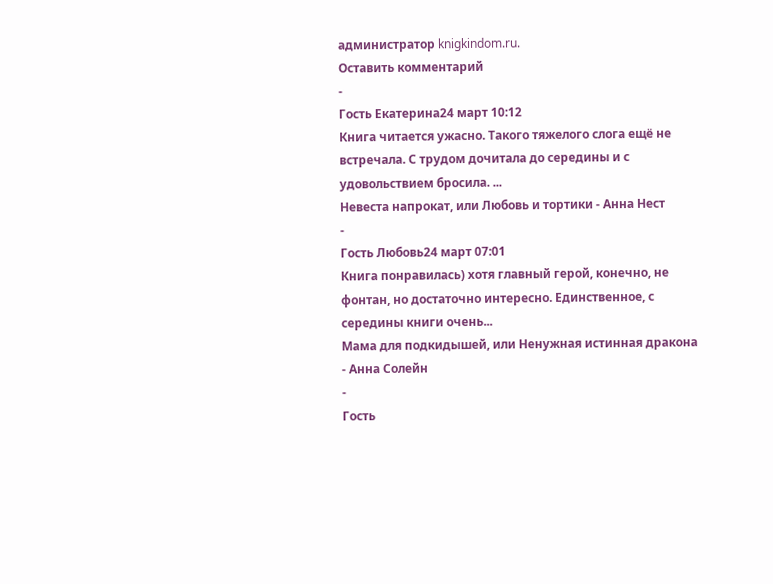администратор knigkindom.ru.
Оставить комментарий
-
Гость Екатерина24 март 10:12
Книга читается ужасно. Такого тяжелого слога ещё не встречала. С трудом дочитала до середины и с удовольствием бросила. ...
Невеста напрокат, или Любовь и тортики - Анна Нест
-
Гость Любовь24 март 07:01
Книга понравилась) хотя главный герой, конечно, не фонтан, но достаточно интересно. Единственное, с середины книги очень...
Мама для подкидышей, или Ненужная истинная дракона - Анна Солейн
-
Гость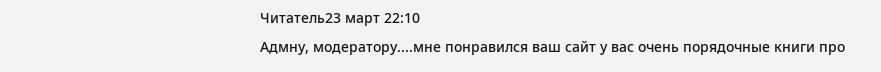Читатель23 март 22:10
Адмну, модератору....мне понравился ваш сайт у вас очень порядочные книги про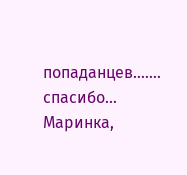попаданцев....... спасибо...
Маринка,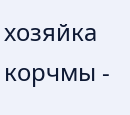хозяйка корчмы -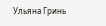Ульяна Гринь